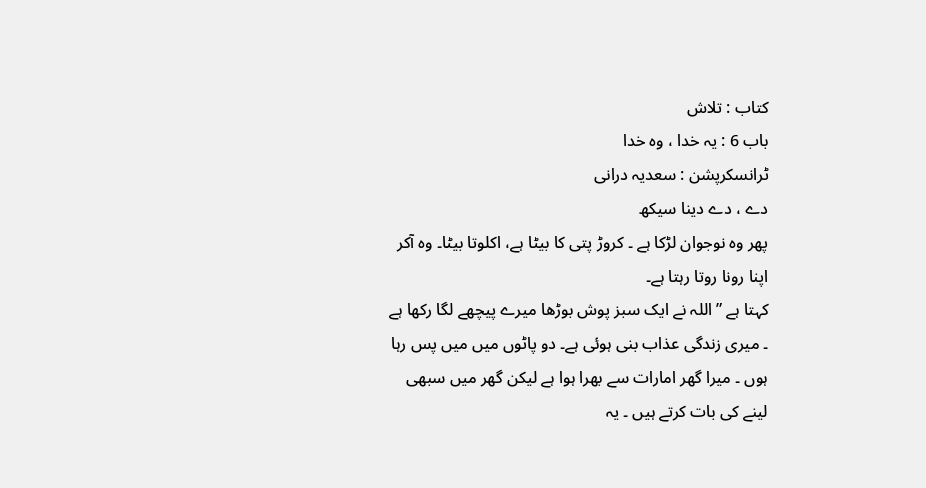کتاب : تلاش
باب 6 : یہ خدا ، وہ خدا
ٹرانسکرپشن : سعدیہ درانی
دے ، دے دینا سیکھ
پھر وہ نوجوان لڑکا ہے ۔ کروڑ پتی کا بیٹا ہے، اکلوتا بیٹا۔ وہ آکر اپنا رونا روتا رہتا ہے۔
کہتا ہے ” اللہ نے ایک سبز پوش بوڑھا میرے پیچھے لگا رکھا ہے ۔ میری زندگی عذاب بنی ہوئی ہے۔ دو پاٹوں میں میں پس رہا ہوں ۔ میرا گھر امارات سے بھرا ہوا ہے لیکن گھر میں سبھی لینے کی بات کرتے ہیں ۔ یہ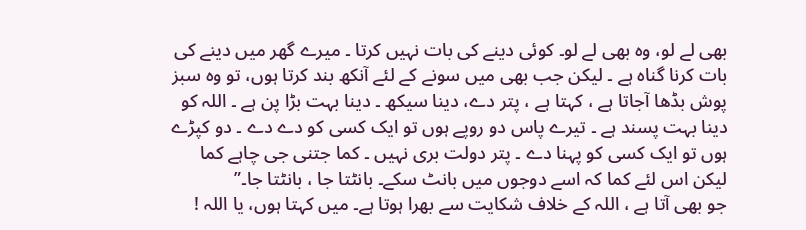بھی لے لو، وہ بھی لے لو۔ کوئی دینے کی بات نہیں کرتا ۔ میرے گھر میں دینے کی بات کرنا گناہ ہے ۔ لیکن جب بھی میں سونے کے لئے آنکھ بند کرتا ہوں، تو وہ سبز پوش بڈھا آجاتا ہے ، کہتا ہے ، پتر دے، دینا سیکھ ۔ دینا بہت بڑا پن ہے ۔ اللہ کو دینا بہت پسند ہے ۔ تیرے پاس دو روپے ہوں تو ایک کسی کو دے دے ۔ دو کپڑے ہوں تو ایک کسی کو پہنا دے ۔ پتر دولت بری نہیں ۔ کما جتنی جی چاہے کما لیکن اس لئے کما کہ اسے دوجوں میں بانٹ سکے۔ بانٹتا جا ، بانٹتا جا۔”
جو بھی آتا ہے ، اللہ کے خلاف شکایت سے بھرا ہوتا ہے۔ میں کہتا ہوں، یا اللہ !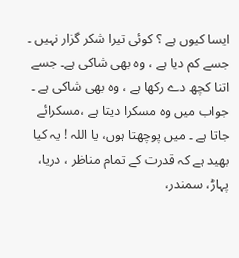ایسا کیوں ہے ؟ کوئی تیرا شکر گزار نہیں ۔ جسے کم دیا ہے ، وہ بھی شاکی ہے۔ جسے اتنا کچھ دے رکھا ہے ، وہ بھی شاکی ہے ۔
جواب میں وہ مسکرا دیتا ہے ،مسکرائے جاتا ہے ۔ میں پوچھتا ہوں، یا اللہ ! یہ کیا بھید ہے کہ قدرت کے تمام مناظر ، دریا، پہاڑ، سمندر،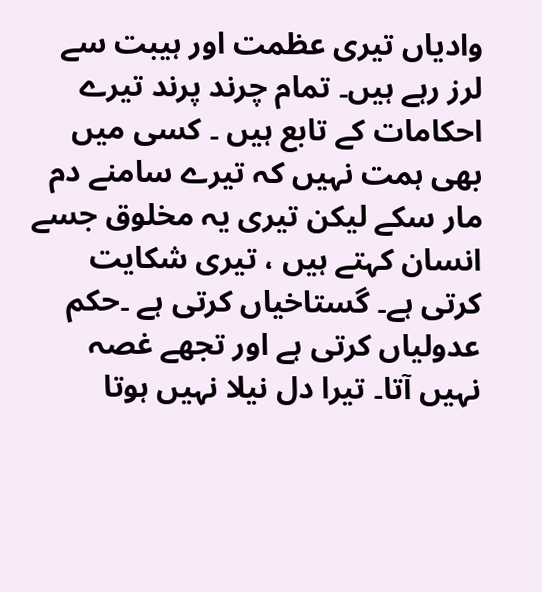وادیاں تیری عظمت اور ہیبت سے لرز رہے ہیں۔ تمام چرند پرند تیرے احکامات کے تابع ہیں ۔ کسی میں بھی ہمت نہیں کہ تیرے سامنے دم مار سکے لیکن تیری یہ مخلوق جسے انسان کہتے ہیں ، تیری شکایت کرتی ہے۔ گستاخیاں کرتی ہے ۔حکم عدولیاں کرتی ہے اور تجھے غصہ نہیں آتا۔ تیرا دل نیلا نہیں ہوتا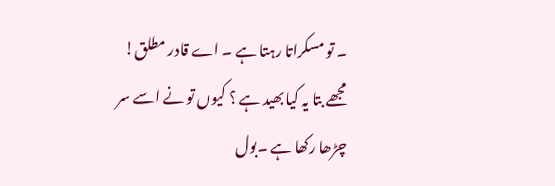۔ تو مسکراتا رہتا ہے ۔ اے قادر مطلق! مجھے بتا یہ کیا بھید ہے ؟ کیوں تو نے اسے سر چڑھا رکھا ہے ۔بول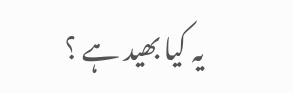یہ کیا بھید ہے ؟